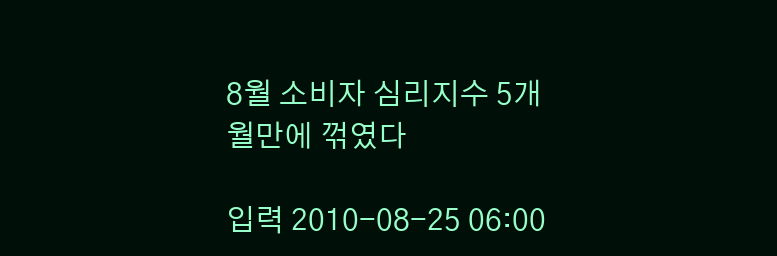8월 소비자 심리지수 5개월만에 꺾였다

입력 2010-08-25 06:00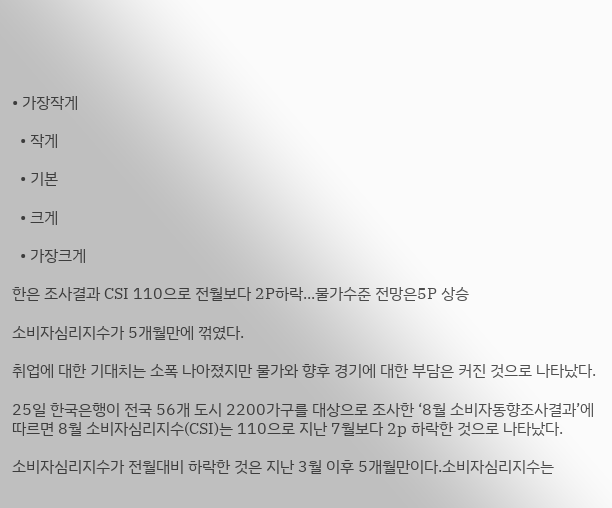• 가장작게

  • 작게

  • 기본

  • 크게

  • 가장크게

한은 조사결과 CSI 110으로 전월보다 2P하락...물가수준 전망은5P 상승

소비자심리지수가 5개월만에 꺾였다.

취업에 대한 기대치는 소폭 나아졌지만 물가와 향후 경기에 대한 부담은 커진 것으로 나타났다.

25일 한국은행이 전국 56개 도시 2200가구를 대상으로 조사한 ‘8월 소비자동향조사결과’에 따르면 8월 소비자심리지수(CSI)는 110으로 지난 7월보다 2p 하락한 것으로 나타났다.

소비자심리지수가 전월대비 하락한 것은 지난 3월 이후 5개월만이다.소비자심리지수는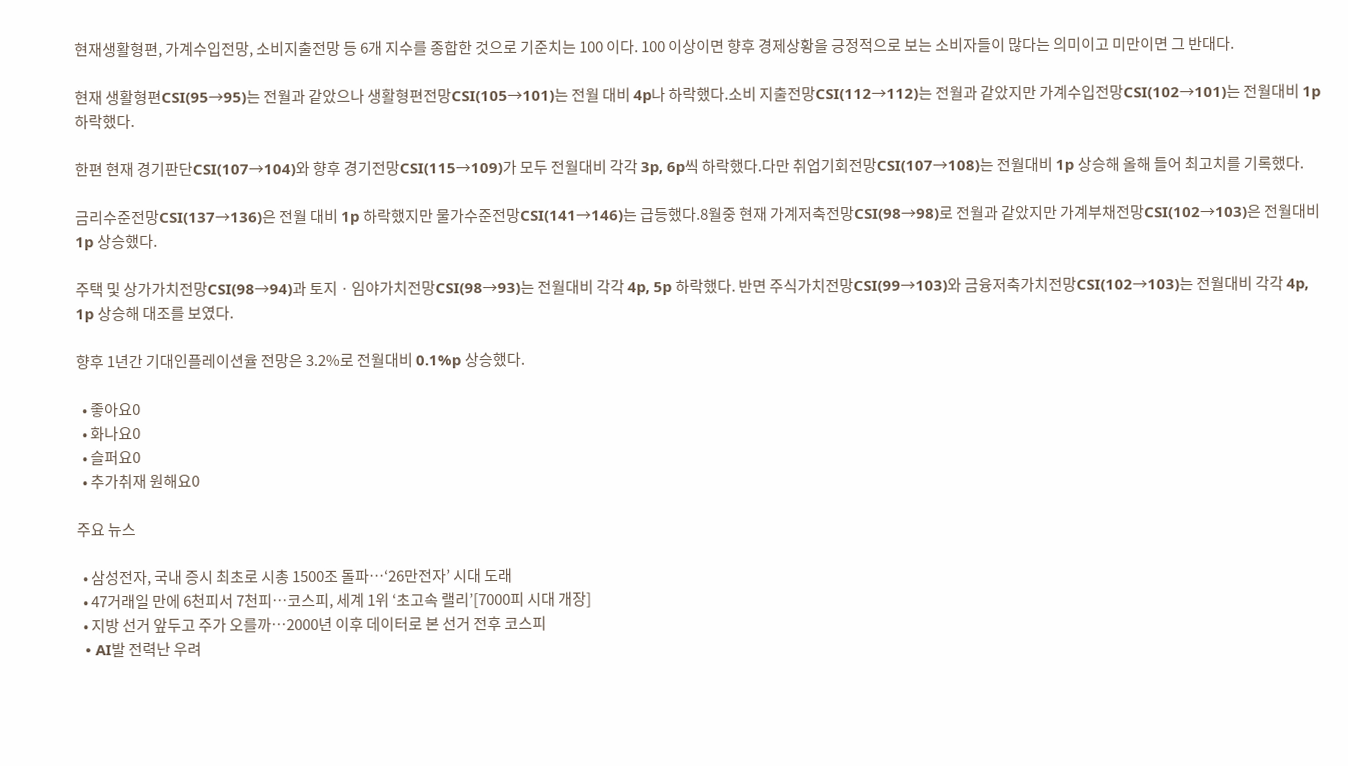현재생활형편, 가계수입전망, 소비지출전망 등 6개 지수를 종합한 것으로 기준치는 100 이다. 100 이상이면 향후 경제상황을 긍정적으로 보는 소비자들이 많다는 의미이고 미만이면 그 반대다.

현재 생활형편CSI(95→95)는 전월과 같았으나 생활형편전망CSI(105→101)는 전월 대비 4p나 하락했다.소비 지출전망CSI(112→112)는 전월과 같았지만 가계수입전망CSI(102→101)는 전월대비 1p 하락했다.

한편 현재 경기판단CSI(107→104)와 향후 경기전망CSI(115→109)가 모두 전월대비 각각 3p, 6p씩 하락했다.다만 취업기회전망CSI(107→108)는 전월대비 1p 상승해 올해 들어 최고치를 기록했다.

금리수준전망CSI(137→136)은 전월 대비 1p 하락했지만 물가수준전망CSI(141→146)는 급등했다.8월중 현재 가계저축전망CSI(98→98)로 전월과 같았지만 가계부채전망CSI(102→103)은 전월대비 1p 상승했다.

주택 및 상가가치전망CSI(98→94)과 토지ㆍ임야가치전망CSI(98→93)는 전월대비 각각 4p, 5p 하락했다. 반면 주식가치전망CSI(99→103)와 금융저축가치전망CSI(102→103)는 전월대비 각각 4p, 1p 상승해 대조를 보였다.

향후 1년간 기대인플레이션율 전망은 3.2%로 전월대비 0.1%p 상승했다.

  • 좋아요0
  • 화나요0
  • 슬퍼요0
  • 추가취재 원해요0

주요 뉴스

  • 삼성전자, 국내 증시 최초로 시총 1500조 돌파…‘26만전자’ 시대 도래
  • 47거래일 만에 6천피서 7천피…코스피, 세계 1위 ‘초고속 랠리’[7000피 시대 개장]
  • 지방 선거 앞두고 주가 오를까⋯2000년 이후 데이터로 본 선거 전후 코스피
  • AI발 전력난 우려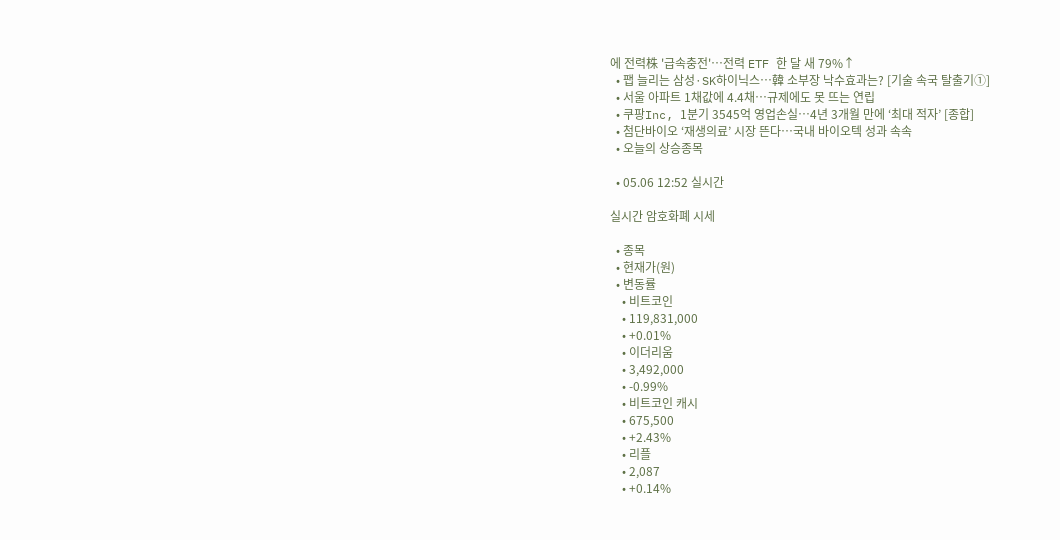에 전력株 '급속충전'…전력 ETF 한 달 새 79%↑
  • 팹 늘리는 삼성·SK하이닉스…韓 소부장 낙수효과는? [기술 속국 탈출기①]
  • 서울 아파트 1채값에 4.4채…규제에도 못 뜨는 연립
  • 쿠팡Inc, 1분기 3545억 영업손실⋯4년 3개월 만에 ‘최대 적자’ [종합]
  • 첨단바이오 ‘재생의료’ 시장 뜬다…국내 바이오텍 성과 속속
  • 오늘의 상승종목

  • 05.06 12:52 실시간

실시간 암호화폐 시세

  • 종목
  • 현재가(원)
  • 변동률
    • 비트코인
    • 119,831,000
    • +0.01%
    • 이더리움
    • 3,492,000
    • -0.99%
    • 비트코인 캐시
    • 675,500
    • +2.43%
    • 리플
    • 2,087
    • +0.14%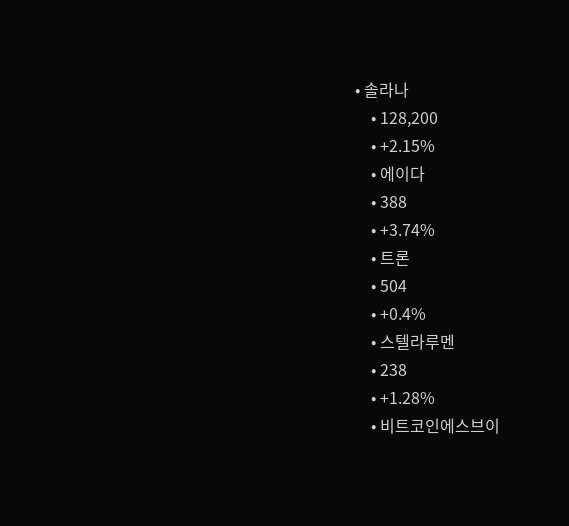• 솔라나
    • 128,200
    • +2.15%
    • 에이다
    • 388
    • +3.74%
    • 트론
    • 504
    • +0.4%
    • 스텔라루멘
    • 238
    • +1.28%
    • 비트코인에스브이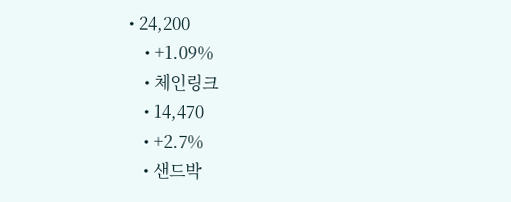• 24,200
    • +1.09%
    • 체인링크
    • 14,470
    • +2.7%
    • 샌드박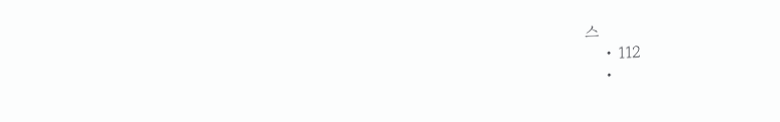스
    • 112
    •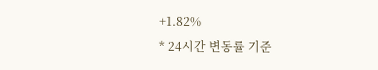+1.82%
* 24시간 변동률 기준